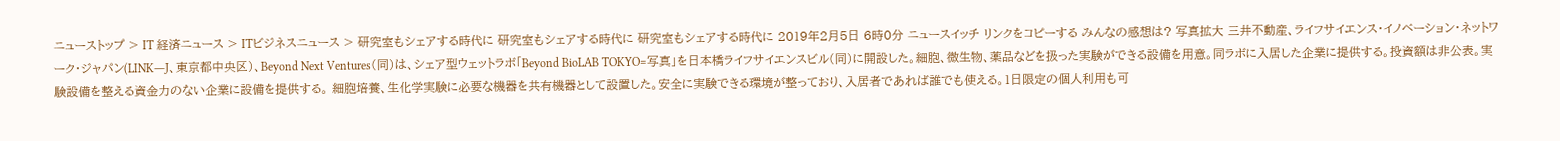ニューストップ > IT 経済ニュース > ITビジネスニュース > 研究室もシェアする時代に 研究室もシェアする時代に 研究室もシェアする時代に 2019年2月5日 6時0分 ニュースイッチ リンクをコピーする みんなの感想は? 写真拡大 三井不動産、ライフサイエンス・イノベーション・ネットワーク・ジャパン(LINK―J、東京都中央区)、Beyond Next Ventures(同)は、シェア型ウェットラボ「Beyond BioLAB TOKYO=写真」を日本橋ライフサイエンスビル(同)に開設した。細胞、微生物、薬品などを扱った実験ができる設備を用意。同ラボに入居した企業に提供する。投資額は非公表。実験設備を整える資金力のない企業に設備を提供する。 細胞培養、生化学実験に必要な機器を共有機器として設置した。安全に実験できる環境が整っており、入居者であれば誰でも使える。1日限定の個人利用も可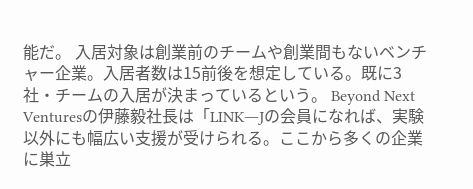能だ。 入居対象は創業前のチームや創業間もないベンチャー企業。入居者数は15前後を想定している。既に3社・チームの入居が決まっているという。 Beyond Next Venturesの伊藤毅社長は「LINK―Jの会員になれば、実験以外にも幅広い支援が受けられる。ここから多くの企業に巣立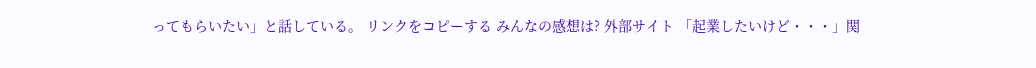ってもらいたい」と話している。 リンクをコピーする みんなの感想は? 外部サイト 「起業したいけど・・・」関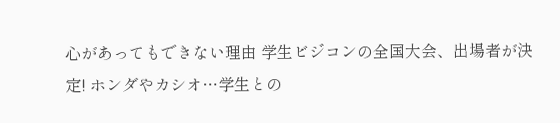心があってもできない理由 学生ビジコンの全国大会、出場者が決定! ホンダやカシオ…学生との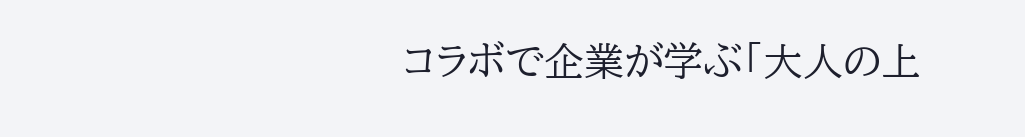コラボで企業が学ぶ「大人の上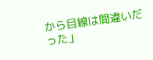から目線は間違いだった」